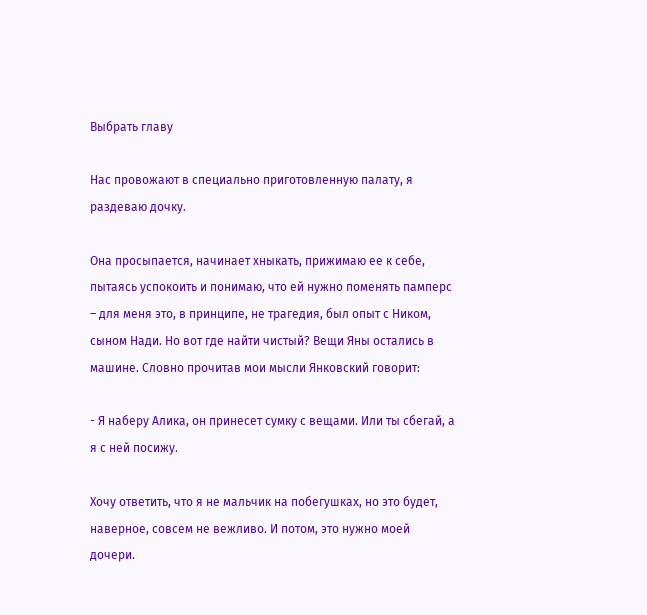Выбрать главу

Нас провожают в специально приготовленную палату, я раздеваю дочку.

Она просыпается, начинает хныкать, прижимаю ее к себе, пытаясь успокоить и понимаю, что ей нужно поменять памперс – для меня это, в принципе, не трагедия, был опыт с Ником, сыном Нади. Но вот где найти чистый? Вещи Яны остались в машине. Словно прочитав мои мысли Янковский говорит:

- Я наберу Алика, он принесет сумку с вещами. Или ты сбегай, а я с ней посижу.

Хочу ответить, что я не мальчик на побегушках, но это будет, наверное, совсем не вежливо. И потом, это нужно моей дочери.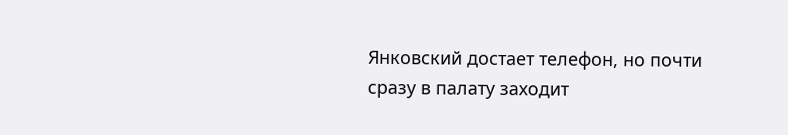Янковский достает телефон, но почти сразу в палату заходит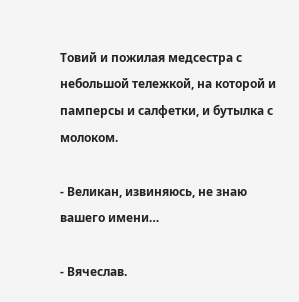Товий и пожилая медсестра с небольшой тележкой, на которой и памперсы и салфетки, и бутылка с молоком.

- Великан, извиняюсь, не знаю вашего имени…

- Вячеслав.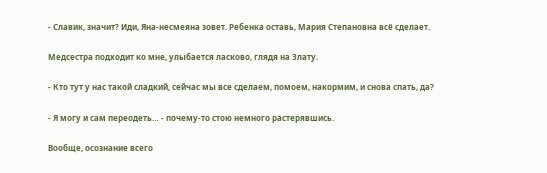- Славик, значит? Иди, Яна-несмеяна зовет. Ребенка оставь, Мария Степановна всё сделает.

Медсестра подходит ко мне, улыбается ласково, глядя на Злату.

- Кто тут у нас такой сладкий, сейчас мы все сделаем, помоем, накормим, и снова спать, да?

- Я могу и сам переодеть… - почему-то стою немного растерявшись.

Вообще, осознание всего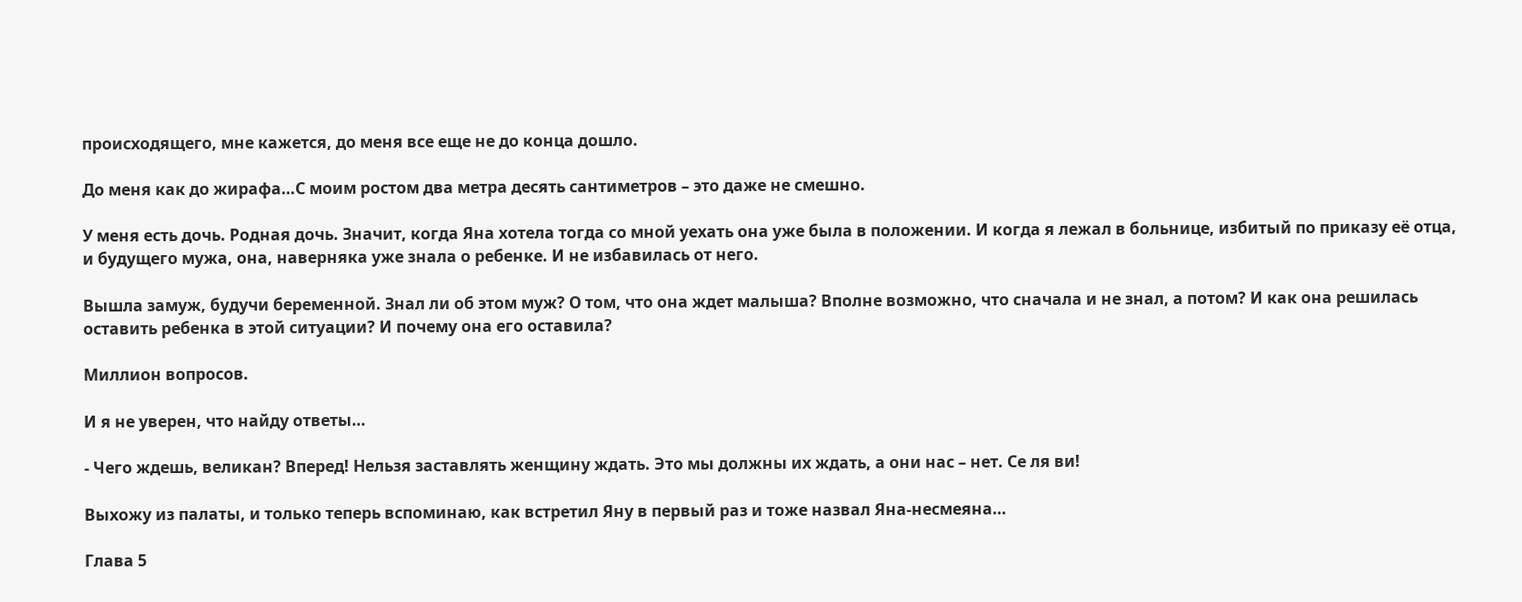происходящего, мне кажется, до меня все еще не до конца дошло.

До меня как до жирафа…С моим ростом два метра десять сантиметров – это даже не смешно.

У меня есть дочь. Родная дочь. Значит, когда Яна хотела тогда со мной уехать она уже была в положении. И когда я лежал в больнице, избитый по приказу её отца, и будущего мужа, она, наверняка уже знала о ребенке. И не избавилась от него.

Вышла замуж, будучи беременной. Знал ли об этом муж? О том, что она ждет малыша? Вполне возможно, что сначала и не знал, а потом? И как она решилась оставить ребенка в этой ситуации? И почему она его оставила?

Миллион вопросов.

И я не уверен, что найду ответы…

- Чего ждешь, великан? Вперед! Нельзя заставлять женщину ждать. Это мы должны их ждать, а они нас – нет. Се ля ви!

Выхожу из палаты, и только теперь вспоминаю, как встретил Яну в первый раз и тоже назвал Яна-несмеяна…

Глава 5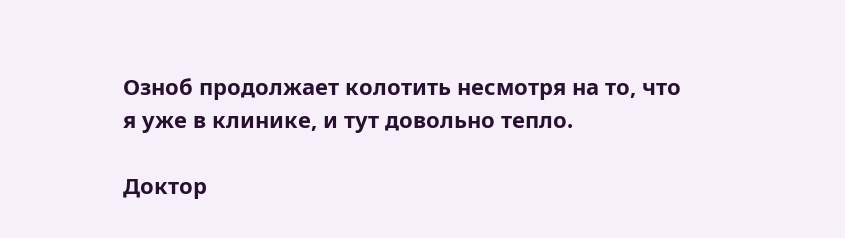Озноб продолжает колотить несмотря на то, что я уже в клинике, и тут довольно тепло.

Доктор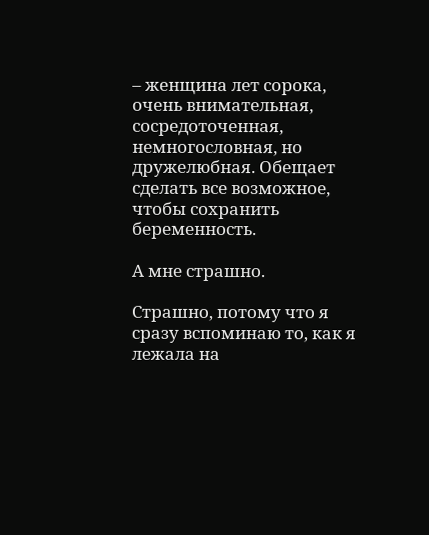– женщина лет сорока, очень внимательная, сосредоточенная, немногословная, но дружелюбная. Обещает сделать все возможное, чтобы сохранить беременность.

А мне страшно.

Страшно, потому что я сразу вспоминаю то, как я лежала на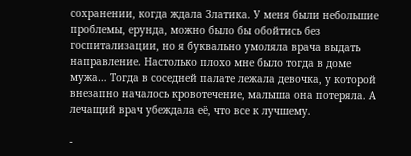сохранении, когда ждала Златика. У меня были небольшие проблемы, ерунда, можно было бы обойтись без госпитализации, но я буквально умоляла врача выдать направление. Настолько плохо мне было тогда в доме мужа… Тогда в соседней палате лежала девочка, у которой внезапно началось кровотечение, малыша она потеряла. А лечащий врач убеждала её, что все к лучшему.

-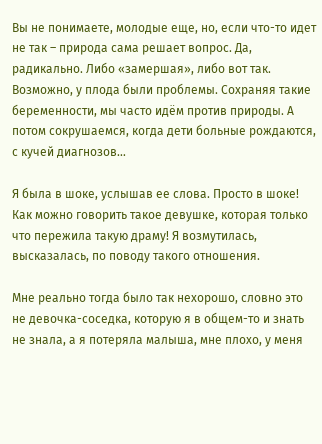Вы не понимаете, молодые еще, но, если что-то идет не так – природа сама решает вопрос. Да, радикально. Либо «замершая», либо вот так. Возможно, у плода были проблемы. Сохраняя такие беременности, мы часто идём против природы. А потом сокрушаемся, когда дети больные рождаются, с кучей диагнозов…

Я была в шоке, услышав ее слова. Просто в шоке! Как можно говорить такое девушке, которая только что пережила такую драму! Я возмутилась, высказалась, по поводу такого отношения.

Мне реально тогда было так нехорошо, словно это не девочка-соседка, которую я в общем-то и знать не знала, а я потеряла малыша, мне плохо, у меня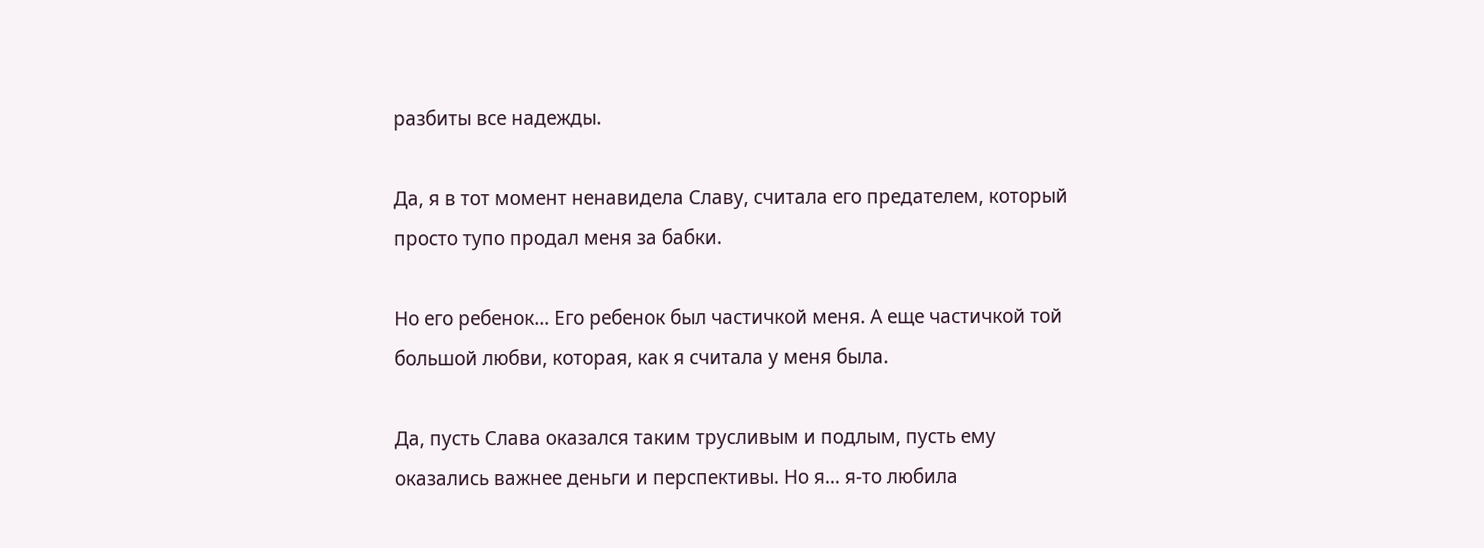разбиты все надежды.

Да, я в тот момент ненавидела Славу, считала его предателем, который просто тупо продал меня за бабки.

Но его ребенок… Его ребенок был частичкой меня. А еще частичкой той большой любви, которая, как я считала у меня была.

Да, пусть Слава оказался таким трусливым и подлым, пусть ему оказались важнее деньги и перспективы. Но я… я-то любила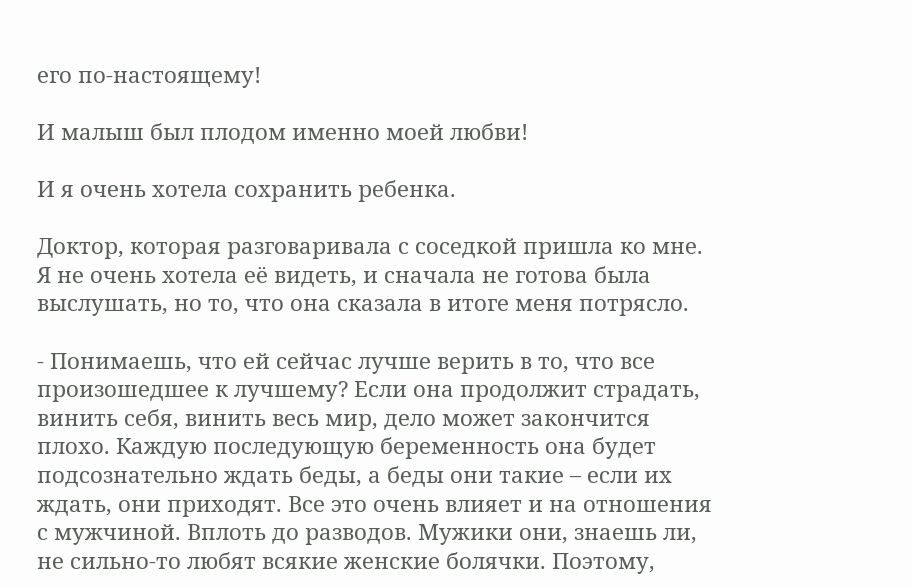его по-настоящему!

И малыш был плодом именно моей любви!

И я очень хотела сохранить ребенка.

Доктор, которая разговаривала с соседкой пришла ко мне. Я не очень хотела её видеть, и сначала не готова была выслушать, но то, что она сказала в итоге меня потрясло.

- Понимаешь, что ей сейчас лучше верить в то, что все произошедшее к лучшему? Если она продолжит страдать, винить себя, винить весь мир, дело может закончится плохо. Каждую последующую беременность она будет подсознательно ждать беды, а беды они такие – если их ждать, они приходят. Все это очень влияет и на отношения с мужчиной. Вплоть до разводов. Мужики они, знаешь ли, не сильно-то любят всякие женские болячки. Поэтому,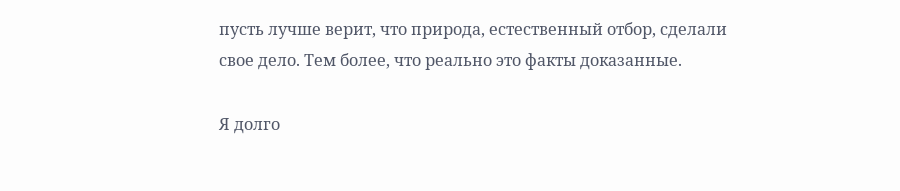пусть лучше верит, что природа, естественный отбор, сделали свое дело. Тем более, что реально это факты доказанные.

Я долго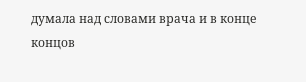думала над словами врача и в конце концов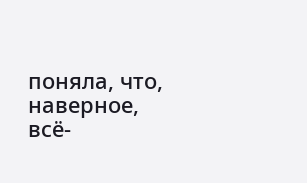поняла, что, наверное, всё-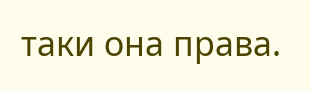таки она права.